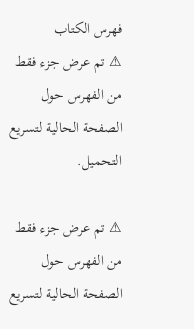فهرس الكتاب
⚠ تم عرض جزء فقط من الفهرس حول الصفحة الحالية لتسريع التحميل.

⚠ تم عرض جزء فقط من الفهرس حول الصفحة الحالية لتسريع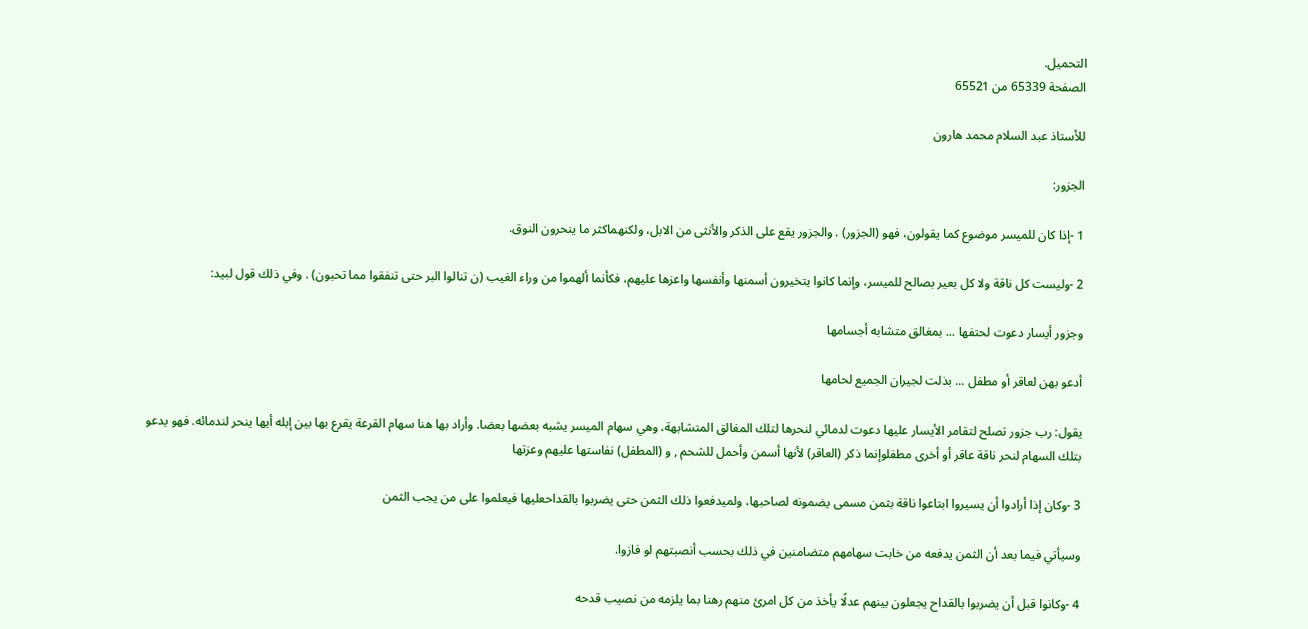التحميل.
الصفحة 65339 من 65521

للأستاذ عبد السلام محمد هارون

الجزور:

1 -إذا كان للميسر موضوع كما يقولون، فهو (الجزور) . والجزور يقع على الذكر والأنثى من الابل، ولكنهماكثر ما ينحرون النوق.

2 -وليست كل ناقة ولا كل بعير بصالح للميسر، وإنما كانوا يتخيرون أسمنها وأنفسها واعزها عليهم، فكأنما ألهموا من وراء الغيب (ن تنالوا البر حتى تنفقوا مما تحبون) . وفي ذلك قول لبيد:

وجزور أيسار دعوت لحتفها ... بمغالق متشابه أجسامها

أدعو بهن لعاقر أو مطفل ... بذلت لجيران الجميع لحامها

يقول: رب جزور تصلح لتقامر الأيسار عليها دعوت لدمائي لنحرها لتلك المغالق المتشابهة، وهي سهام الميسر يشبه بعضها بعضا. وأراد بها هنا سهام القرعة يقرع بها بين إبله أيها ينحر لندمائه. فهو يدعو بتلك السهام لنحر ناقة عاقر أو أخرى مطفلوإنما ذكر (العاقر) لأنها أسمن وأحمل للشحم , و (المطفل) نفاستها عليهم وعزتها

3 -وكان إذا أرادوا أن يسيروا ابتاعوا ناقة بثمن مسمى يضمونه لصاحبها، ولميدفعوا ذلك الثمن حتى يضربوا بالقداحعليها فيعلموا على من يجب الثمن

وسيأتي فيما بعد أن الثمن يدفعه من خابت سهامهم متضامنين في ذلك بحسب أنصبتهم لو فازوا.

4 -وكانوا قبل أن يضربوا بالقداح يجعلون بينهم عدلًا يأخذ من كل امرئ منهم رهنا بما يلزمه من نصيب قدحه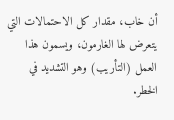أن خاب، مقدار كل الاحتمالات التي يتعرض لها الغارمون، ويسمون هذا العمل (التأريب) وهو التشديد في الخطر.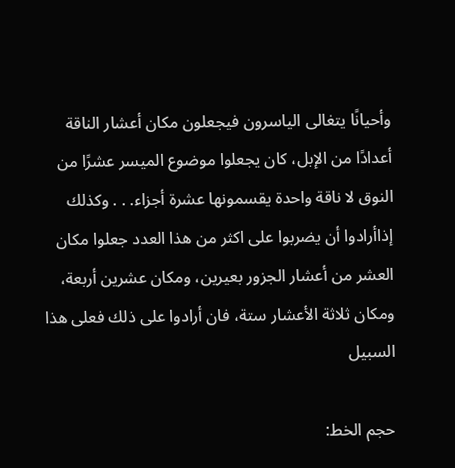وأحيانًا يتغالى الياسرون فيجعلون مكان أعشار الناقة أعدادًا من الإبل، كان يجعلوا موضوع الميسر عشرًا من النوق لا ناقة واحدة يقسمونها عشرة أجزاء. . . وكذلك إذاأرادوا أن يضربوا على اكثر من هذا العدد جعلوا مكان العشر من أعشار الجزور بعيرين، ومكان عشرين أربعة، ومكان ثلاثة الأعشار ستة، فان أرادوا على ذلك فعلى هذا السبيل

حجم الخط: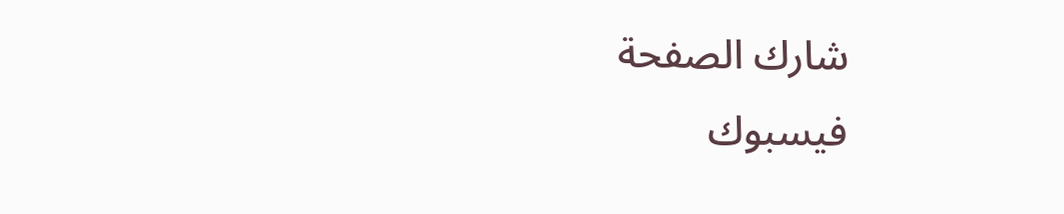شارك الصفحة
فيسبوك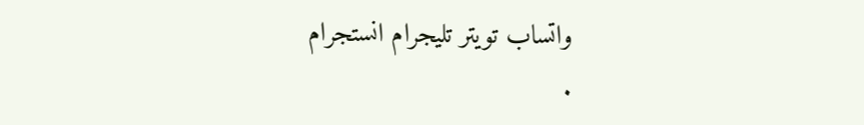واتساب تويتر تليجرام انستجرام
.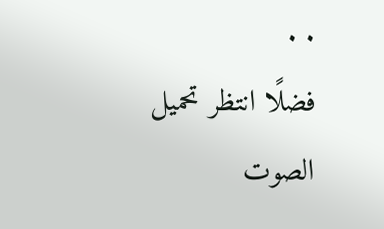. .
فضلًا انتظر تحميل الصوت